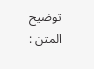توضيح المتن :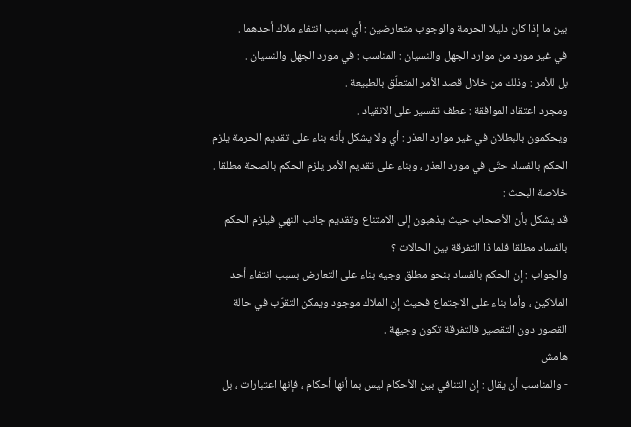بين ما إذا كان دليلا الحرمة والوجوب متعارضين : أي بسبب انتفاء ملاك أحدهما .
في غير مورد من موارد الجهل والنسيان : المناسب : في مورد الجهل والنسيان .
بل للأمر : وذلك من خلال قصد الأمر المتعلّق بالطبيعة .
ومجرد اعتقاد الموافقة : عطف تفسير على الانقياد .
ويحكمون بالبطلان في غير موارد العذر : أي ولا يشكل بأنه بناء على تقديم الحرمة يلزم الحكم بالفساد حتّى في مورد العذر ، وبناء على تقديم الأمر يلزم الحكم بالصحة مطلقا .
خلاصة البحث :
قد يشكل بأن الأصحاب حيث يذهبون إلى الامتناع وتقديم جانب النهي فيلزم الحكم بالفساد مطلقا فلما ذا التفرقة بين الحالات ؟
والجواب : إن الحكم بالفساد بنحو مطلق وجيه بناء على التعارض بسبب انتفاء أحد الملاكين ، وأما بناء على الاجتماع فحيث إن الملاك موجود ويمكن التقرّب في حالة القصور دون التقصير فالتفرقة تكون وجيهة .
هامش
- والمناسب أن يقال : إن التنافي بين الأحكام ليس بما أنها أحكام ، فإنها اعتبارات ، بل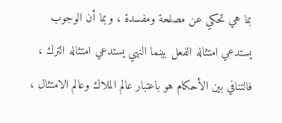بما هي تحكي عن مصلحة ومفسدة ، وبما أن الوجوب يستدعي امتثاله الفعل بينما النهي يستدعي امتثاله الترك ، فالتنافي بين الأحكام هو باعتبار عالم الملاك وعالم الامتثال ،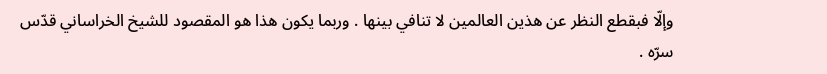وإلّا فبقطع النظر عن هذين العالمين لا تنافي بينها . وربما يكون هذا هو المقصود للشيخ الخراساني قدّس سرّه .